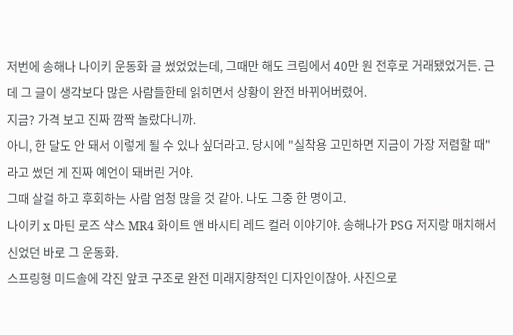저번에 송해나 나이키 운동화 글 썼었었는데, 그때만 해도 크림에서 40만 원 전후로 거래됐었거든. 근데 그 글이 생각보다 많은 사람들한테 읽히면서 상황이 완전 바뀌어버렸어.
지금? 가격 보고 진짜 깜짝 놀랐다니까.
아니, 한 달도 안 돼서 이렇게 될 수 있나 싶더라고. 당시에 "실착용 고민하면 지금이 가장 저렴할 때"라고 썼던 게 진짜 예언이 돼버린 거야.
그때 살걸 하고 후회하는 사람 엄청 많을 것 같아. 나도 그중 한 명이고.
나이키 x 마틴 로즈 샥스 MR4 화이트 앤 바시티 레드 컬러 이야기야. 송해나가 PSG 저지랑 매치해서 신었던 바로 그 운동화.
스프링형 미드솔에 각진 앞코 구조로 완전 미래지향적인 디자인이잖아. 사진으로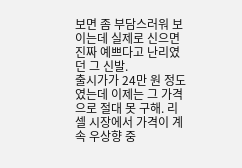보면 좀 부담스러워 보이는데 실제로 신으면 진짜 예쁘다고 난리였던 그 신발.
출시가가 24만 원 정도였는데 이제는 그 가격으로 절대 못 구해. 리셀 시장에서 가격이 계속 우상향 중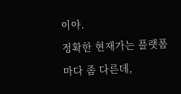이야.
정확한 현재가는 플랫폼마다 좀 다른데,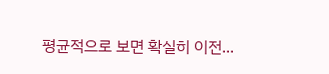평균적으로 보면 확실히 이전...